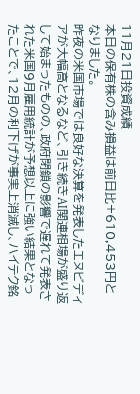11月21日投資成績
本日の保有株の含み損益は前日比+610,453円となりました。
昨夜の米国市場では良好な決算を発表したエヌビディアが大幅高となるなど、引き続きAI関連相場が盛り返して始まったものの、政府閉鎖の影響で遅れて発表された米国9月雇用統計が予想以上に強い結果となったことで、12月の利下げが事実上消滅し、ハイテク銘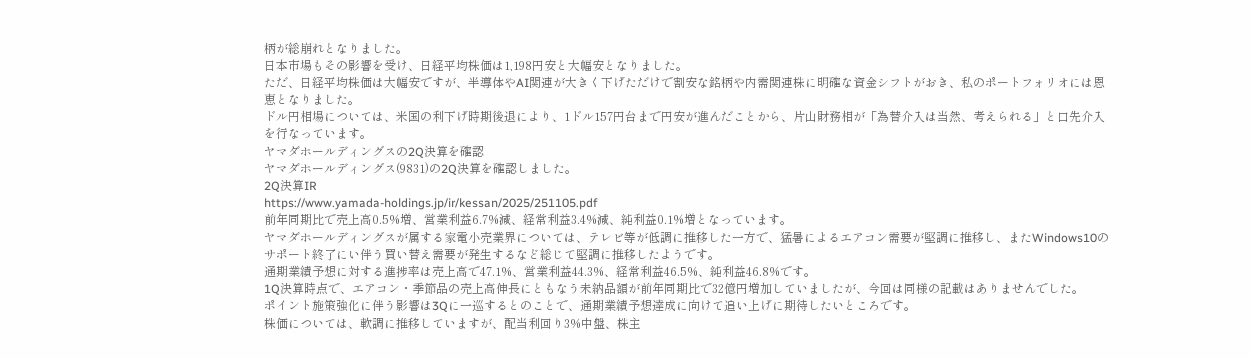柄が総崩れとなりました。
日本市場もその影響を受け、日経平均株価は1,198円安と大幅安となりました。
ただ、日経平均株価は大幅安ですが、半導体やAI関連が大きく下げただけで割安な銘柄や内需関連株に明確な資金シフトがおき、私のポートフォリオには恩恵となりました。
ドル円相場については、米国の利下げ時期後退により、1ドル157円台まで円安が進んだことから、片山財務相が「為替介入は当然、考えられる」と口先介入を行なっています。
ヤマダホールディングスの2Q決算を確認
ヤマダホールディングス(9831)の2Q決算を確認しました。
2Q決算IR
https://www.yamada-holdings.jp/ir/kessan/2025/251105.pdf
前年同期比で売上高0.5%増、営業利益6.7%減、経常利益3.4%減、純利益0.1%増となっています。
ヤマダホールディングスが属する家電小売業界については、テレビ等が低調に推移した一方で、猛暑によるエアコン需要が堅調に推移し、またWindows10のサポート終了にい伴う買い替え需要が発生するなど総じて堅調に推移したようです。
通期業績予想に対する進捗率は売上高で47.1%、営業利益44.3%、経常利益46.5%、純利益46.8%です。
1Q決算時点で、エアコン・季節品の売上高伸長にともなう未納品額が前年同期比で32億円増加していましたが、今回は同様の記載はありませんでした。
ポイント施策強化に伴う影響は3Qに一巡するとのことで、通期業績予想達成に向けて追い上げに期待したいところです。
株価については、軟調に推移していますが、配当利回り3%中盤、株主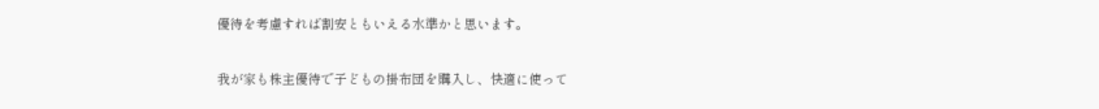優待を考慮すれば割安ともいえる水準かと思います。

我が家も株主優待で子どもの掛布団を購入し、快適に使って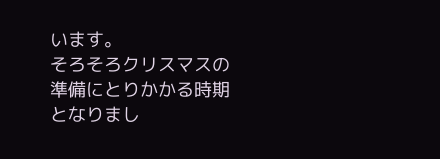います。
そろそろクリスマスの準備にとりかかる時期となりまし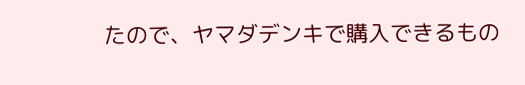たので、ヤマダデンキで購入できるもの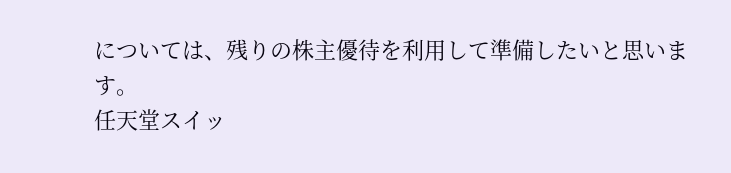については、残りの株主優待を利用して準備したいと思います。
任天堂スイッ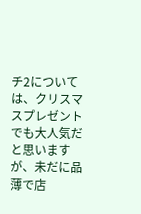チ2については、クリスマスプレゼントでも大人気だと思いますが、未だに品薄で店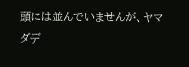頭には並んでいませんが、ヤマダデ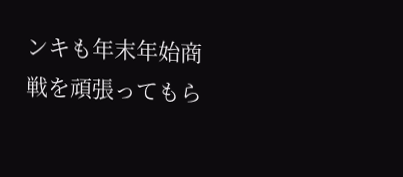ンキも年末年始商戦を頑張ってもら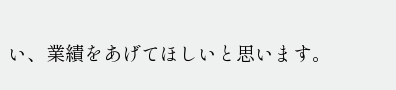い、業績をあげてほしいと思います。